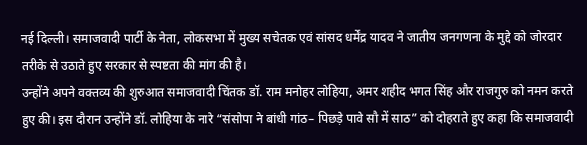नई दिल्ली। समाजवादी पार्टी के नेता, लोकसभा में मुख्य सचेतक एवं सांसद धर्मेंद्र यादव ने जातीय जनगणना के मुद्दे को जोरदार तरीके से उठाते हुए सरकार से स्पष्टता की मांग की है।
उन्होंने अपने वक्तव्य की शुरुआत समाजवादी चिंतक डॉ. राम मनोहर लोहिया, अमर शहीद भगत सिंह और राजगुरु को नमन करते हुए की। इस दौरान उन्होंने डॉ. लोहिया के नारे “संसोपा ने बांधी गांठ– पिछड़े पावे सौ में साठ” को दोहराते हुए कहा कि समाजवादी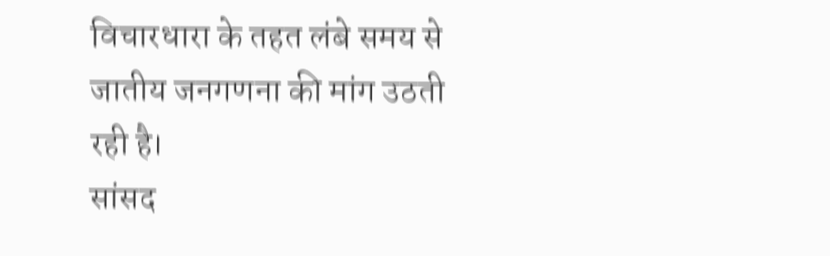विचारधारा के तहत लंबे समय से जातीय जनगणना की मांग उठती रही है।
सांसद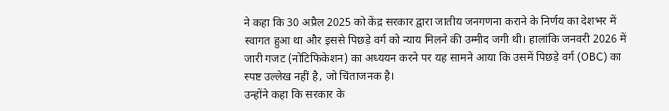ने कहा कि 30 अप्रैल 2025 को केंद्र सरकार द्वारा जातीय जनगणना कराने के निर्णय का देशभर में स्वागत हुआ था और इससे पिछड़े वर्ग को न्याय मिलने की उम्मीद जगी थी। हालांकि जनवरी 2026 में जारी गजट (नोटिफिकेशन) का अध्ययन करने पर यह सामने आया कि उसमें पिछड़े वर्ग (OBC) का स्पष्ट उल्लेख नहीं है, जो चिंताजनक है।
उन्होंने कहा कि सरकार के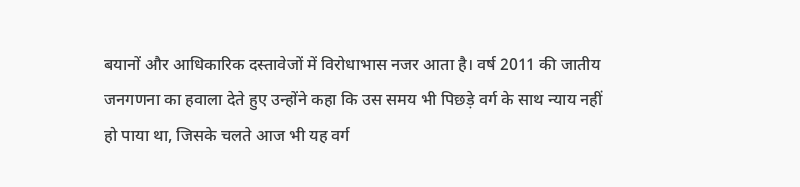बयानों और आधिकारिक दस्तावेजों में विरोधाभास नजर आता है। वर्ष 2011 की जातीय जनगणना का हवाला देते हुए उन्होंने कहा कि उस समय भी पिछड़े वर्ग के साथ न्याय नहीं हो पाया था, जिसके चलते आज भी यह वर्ग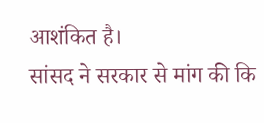आशंकित है।
सांसद ने सरकार से मांग की कि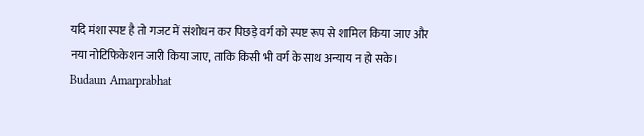यदि मंशा स्पष्ट है तो गजट में संशोधन कर पिछड़े वर्ग को स्पष्ट रूप से शामिल किया जाए और नया नोटिफिकेशन जारी किया जाए, ताकि किसी भी वर्ग के साथ अन्याय न हो सके।
Budaun Amarprabhat